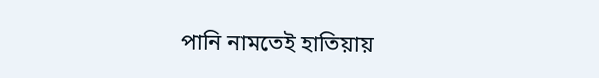পানি নামতেই হাতিয়ায়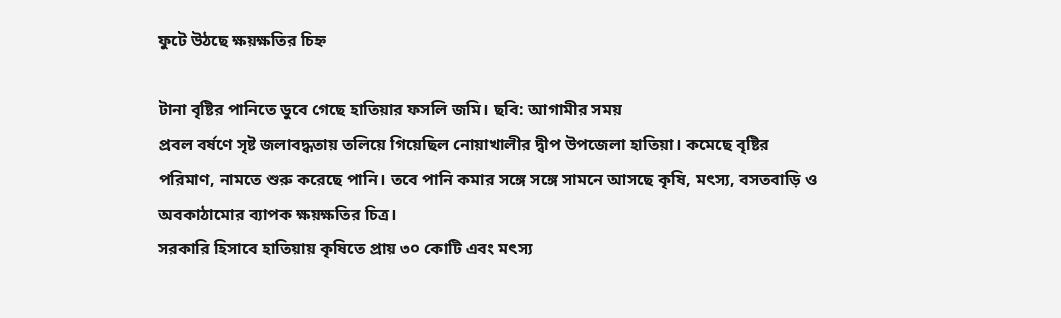ফুটে উঠছে ক্ষয়ক্ষতির চিহ্ন

টানা বৃষ্টির পানিতে ডুবে গেছে হাতিয়ার ফসলি জমি। ছবি: আগামীর সময়
প্রবল বর্ষণে সৃষ্ট জলাবদ্ধতায় তলিয়ে গিয়েছিল নোয়াখালীর দ্বীপ উপজেলা হাতিয়া। কমেছে বৃষ্টির পরিমাণ, নামতে শুরু করেছে পানি। তবে পানি কমার সঙ্গে সঙ্গে সামনে আসছে কৃষি, মৎস্য, বসতবাড়ি ও অবকাঠামোর ব্যাপক ক্ষয়ক্ষতির চিত্র।
সরকারি হিসাবে হাতিয়ায় কৃষিতে প্রায় ৩০ কোটি এবং মৎস্য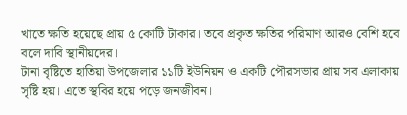খাতে ক্ষতি হয়েছে প্রায় ৫ কোটি টাকার। তবে প্রকৃত ক্ষতির পরিমাণ আরও বেশি হবে বলে দাবি স্থানীয়দের।
টানা বৃষ্টিতে হাতিয়া উপজেলার ১১টি ইউনিয়ন ও একটি পৌরসভার প্রায় সব এলাকায় সৃষ্টি হয়। এতে স্থবির হয়ে পড়ে জনজীবন।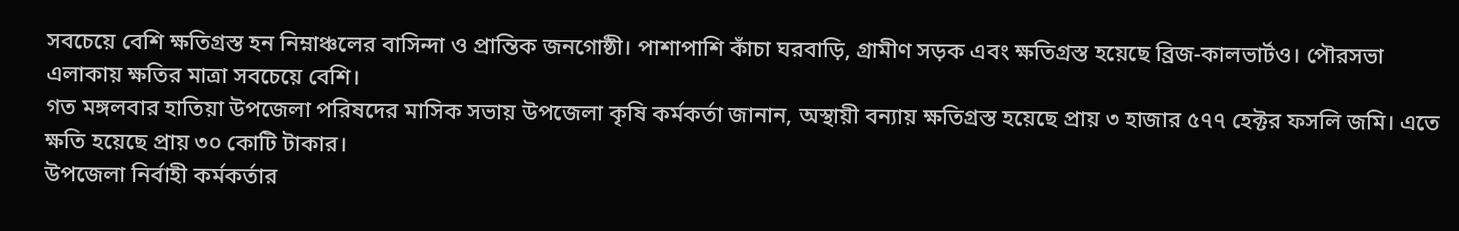সবচেয়ে বেশি ক্ষতিগ্রস্ত হন নিম্নাঞ্চলের বাসিন্দা ও প্রান্তিক জনগোষ্ঠী। পাশাপাশি কাঁচা ঘরবাড়ি, গ্রামীণ সড়ক এবং ক্ষতিগ্রস্ত হয়েছে ব্রিজ-কালভার্টও। পৌরসভা এলাকায় ক্ষতির মাত্রা সবচেয়ে বেশি।
গত মঙ্গলবার হাতিয়া উপজেলা পরিষদের মাসিক সভায় উপজেলা কৃষি কর্মকর্তা জানান, অস্থায়ী বন্যায় ক্ষতিগ্রস্ত হয়েছে প্রায় ৩ হাজার ৫৭৭ হেক্টর ফসলি জমি। এতে ক্ষতি হয়েছে প্রায় ৩০ কোটি টাকার।
উপজেলা নির্বাহী কর্মকর্তার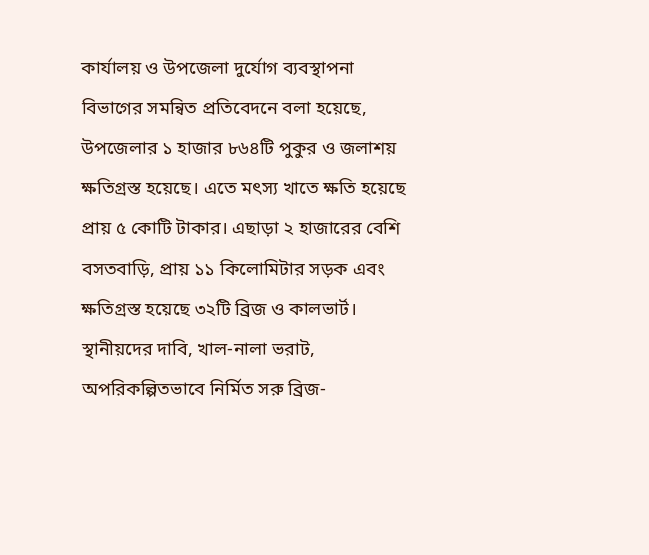কার্যালয় ও উপজেলা দুর্যোগ ব্যবস্থাপনা বিভাগের সমন্বিত প্রতিবেদনে বলা হয়েছে, উপজেলার ১ হাজার ৮৬৪টি পুকুর ও জলাশয় ক্ষতিগ্রস্ত হয়েছে। এতে মৎস্য খাতে ক্ষতি হয়েছে প্রায় ৫ কোটি টাকার। এছাড়া ২ হাজারের বেশি বসতবাড়ি, প্রায় ১১ কিলোমিটার সড়ক এবং ক্ষতিগ্রস্ত হয়েছে ৩২টি ব্রিজ ও কালভার্ট।
স্থানীয়দের দাবি, খাল-নালা ভরাট, অপরিকল্পিতভাবে নির্মিত সরু ব্রিজ-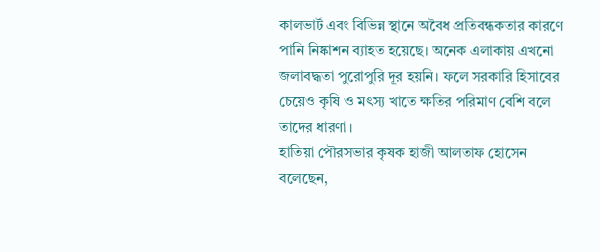কালভার্ট এবং বিভিন্ন স্থানে অবৈধ প্রতিবন্ধকতার কারণে পানি নিষ্কাশন ব্যাহত হয়েছে। অনেক এলাকায় এখনো জলাবদ্ধতা পুরোপুরি দূর হয়নি। ফলে সরকারি হিসাবের চেয়েও কৃষি ও মৎস্য খাতে ক্ষতির পরিমাণ বেশি বলে তাদের ধারণা।
হাতিয়া পৌরসভার কৃষক হাজী আলতাফ হোসেন বলেছেন,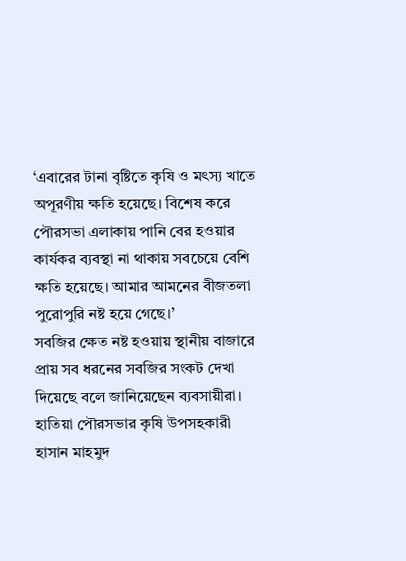‘এবারের টানা বৃষ্টিতে কৃষি ও মৎস্য খাতে অপূরণীয় ক্ষতি হয়েছে। বিশেষ করে পৌরসভা এলাকায় পানি বের হওয়ার কার্যকর ব্যবস্থা না থাকায় সবচেয়ে বেশি ক্ষতি হয়েছে। আমার আমনের বীজতলা পুরোপুরি নষ্ট হয়ে গেছে।’
সবজির ক্ষেত নষ্ট হওয়ায় স্থানীয় বাজারে প্রায় সব ধরনের সবজির সংকট দেখা দিয়েছে বলে জানিয়েছেন ব্যবসায়ীরা।
হাতিয়া পৌরসভার কৃষি উপসহকারী হাসান মাহমুদ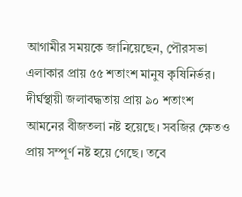আগামীর সময়কে জানিয়েছেন, পৌরসভা এলাকার প্রায় ৫৫ শতাংশ মানুষ কৃষিনির্ভর। দীর্ঘস্থায়ী জলাবদ্ধতায় প্রায় ৯০ শতাংশ আমনের বীজতলা নষ্ট হয়েছে। সবজির ক্ষেতও প্রায় সম্পূর্ণ নষ্ট হয়ে গেছে। তবে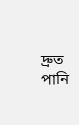দ্রুত পানি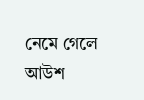নেমে গেলে আউশ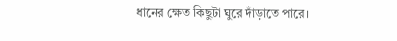ধানের ক্ষেত কিছুটা ঘুরে দাঁড়াতে পারে।